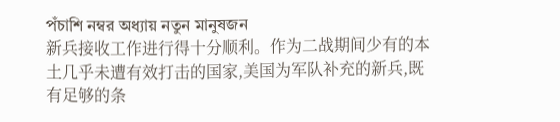পঁচাশি নম্বর অধ্যায় নতুন মানুষজন
新兵接收工作进行得十分顺利。作为二战期间少有的本土几乎未遭有效打击的国家,美国为军队补充的新兵,既有足够的条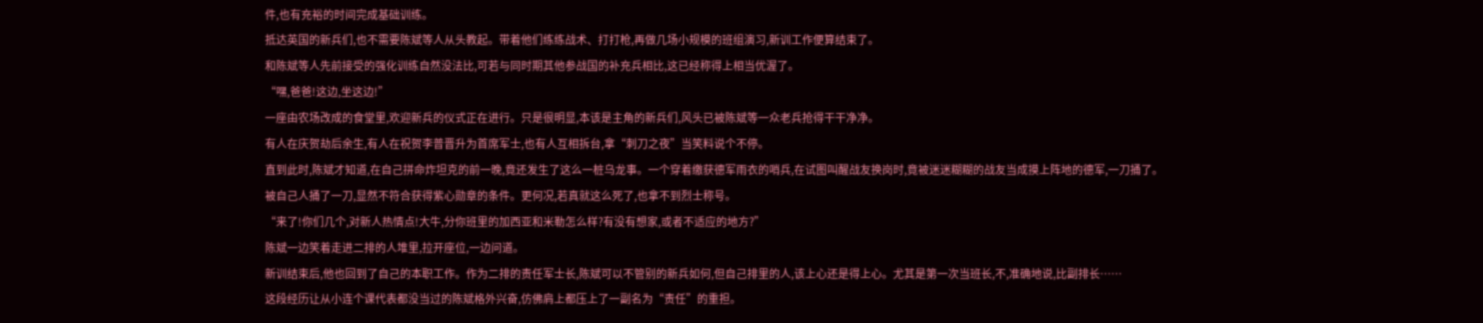件,也有充裕的时间完成基础训练。
抵达英国的新兵们,也不需要陈斌等人从头教起。带着他们练练战术、打打枪,再做几场小规模的班组演习,新训工作便算结束了。
和陈斌等人先前接受的强化训练自然没法比,可若与同时期其他参战国的补充兵相比,这已经称得上相当优渥了。
“嘿,爸爸!这边,坐这边!”
一座由农场改成的食堂里,欢迎新兵的仪式正在进行。只是很明显,本该是主角的新兵们,风头已被陈斌等一众老兵抢得干干净净。
有人在庆贺劫后余生,有人在祝贺李普晋升为首席军士,也有人互相拆台,拿“刺刀之夜”当笑料说个不停。
直到此时,陈斌才知道,在自己拼命炸坦克的前一晚,竟还发生了这么一桩乌龙事。一个穿着缴获德军雨衣的哨兵,在试图叫醒战友换岗时,竟被迷迷糊糊的战友当成摸上阵地的德军,一刀捅了。
被自己人捅了一刀,显然不符合获得紫心勋章的条件。更何况,若真就这么死了,也拿不到烈士称号。
“来了!你们几个,对新人热情点!大牛,分你班里的加西亚和米勒怎么样?有没有想家,或者不适应的地方?”
陈斌一边笑着走进二排的人堆里,拉开座位,一边问道。
新训结束后,他也回到了自己的本职工作。作为二排的责任军士长,陈斌可以不管别的新兵如何,但自己排里的人,该上心还是得上心。尤其是第一次当班长,不,准确地说,比副排长……
这段经历让从小连个课代表都没当过的陈斌格外兴奋,仿佛肩上都压上了一副名为“责任”的重担。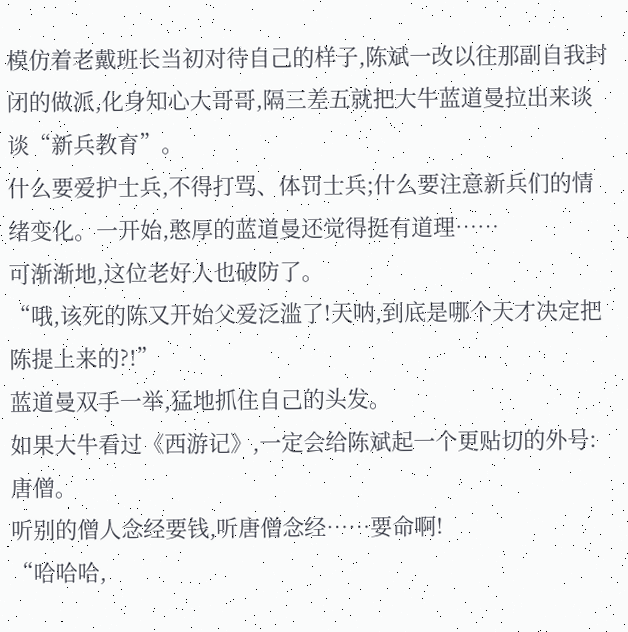模仿着老戴班长当初对待自己的样子,陈斌一改以往那副自我封闭的做派,化身知心大哥哥,隔三差五就把大牛蓝道曼拉出来谈谈“新兵教育”。
什么要爱护士兵,不得打骂、体罚士兵;什么要注意新兵们的情绪变化。一开始,憨厚的蓝道曼还觉得挺有道理……
可渐渐地,这位老好人也破防了。
“哦,该死的陈又开始父爱泛滥了!天呐,到底是哪个天才决定把陈提上来的?!”
蓝道曼双手一举,猛地抓住自己的头发。
如果大牛看过《西游记》,一定会给陈斌起一个更贴切的外号:唐僧。
听别的僧人念经要钱,听唐僧念经……要命啊!
“哈哈哈,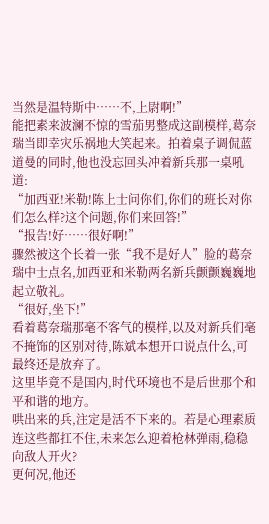当然是温特斯中……不,上尉啊!”
能把素来波澜不惊的雪茄男整成这副模样,葛奈瑞当即幸灾乐祸地大笑起来。拍着桌子调侃蓝道曼的同时,他也没忘回头冲着新兵那一桌吼道:
“加西亚!米勒!陈上士问你们,你们的班长对你们怎么样?这个问题,你们来回答!”
“报告!好……很好啊!”
骤然被这个长着一张“我不是好人”脸的葛奈瑞中士点名,加西亚和米勒两名新兵颤颤巍巍地起立敬礼。
“很好,坐下!”
看着葛奈瑞那毫不客气的模样,以及对新兵们毫不掩饰的区别对待,陈斌本想开口说点什么,可最终还是放弃了。
这里毕竟不是国内,时代环境也不是后世那个和平和谐的地方。
哄出来的兵,注定是活不下来的。若是心理素质连这些都扛不住,未来怎么迎着枪林弹雨,稳稳向敌人开火?
更何况,他还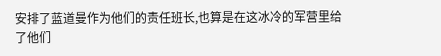安排了蓝道曼作为他们的责任班长,也算是在这冰冷的军营里给了他们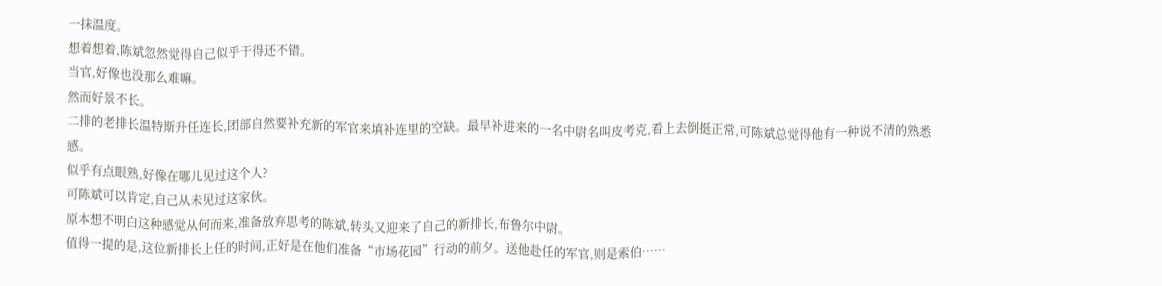一抹温度。
想着想着,陈斌忽然觉得自己似乎干得还不错。
当官,好像也没那么难嘛。
然而好景不长。
二排的老排长温特斯升任连长,团部自然要补充新的军官来填补连里的空缺。最早补进来的一名中尉名叫皮考克,看上去倒挺正常,可陈斌总觉得他有一种说不清的熟悉感。
似乎有点眼熟,好像在哪儿见过这个人?
可陈斌可以肯定,自己从未见过这家伙。
原本想不明白这种感觉从何而来,准备放弃思考的陈斌,转头又迎来了自己的新排长,布鲁尔中尉。
值得一提的是,这位新排长上任的时间,正好是在他们准备“市场花园”行动的前夕。送他赴任的军官,则是索伯……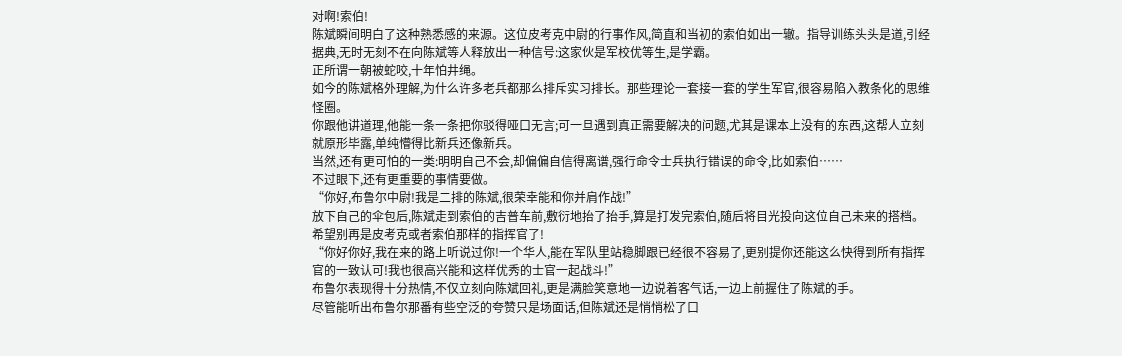对啊!索伯!
陈斌瞬间明白了这种熟悉感的来源。这位皮考克中尉的行事作风,简直和当初的索伯如出一辙。指导训练头头是道,引经据典,无时无刻不在向陈斌等人释放出一种信号:这家伙是军校优等生,是学霸。
正所谓一朝被蛇咬,十年怕井绳。
如今的陈斌格外理解,为什么许多老兵都那么排斥实习排长。那些理论一套接一套的学生军官,很容易陷入教条化的思维怪圈。
你跟他讲道理,他能一条一条把你驳得哑口无言;可一旦遇到真正需要解决的问题,尤其是课本上没有的东西,这帮人立刻就原形毕露,单纯懵得比新兵还像新兵。
当然,还有更可怕的一类:明明自己不会,却偏偏自信得离谱,强行命令士兵执行错误的命令,比如索伯……
不过眼下,还有更重要的事情要做。
“你好,布鲁尔中尉!我是二排的陈斌,很荣幸能和你并肩作战!”
放下自己的伞包后,陈斌走到索伯的吉普车前,敷衍地抬了抬手,算是打发完索伯,随后将目光投向这位自己未来的搭档。
希望别再是皮考克或者索伯那样的指挥官了!
“你好你好,我在来的路上听说过你!一个华人,能在军队里站稳脚跟已经很不容易了,更别提你还能这么快得到所有指挥官的一致认可!我也很高兴能和这样优秀的士官一起战斗!”
布鲁尔表现得十分热情,不仅立刻向陈斌回礼,更是满脸笑意地一边说着客气话,一边上前握住了陈斌的手。
尽管能听出布鲁尔那番有些空泛的夸赞只是场面话,但陈斌还是悄悄松了口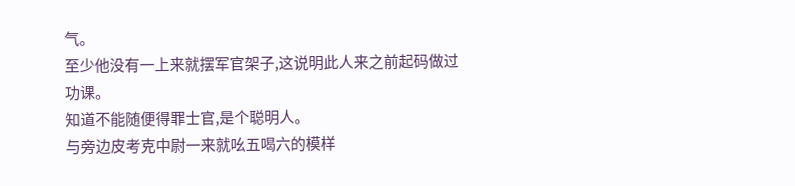气。
至少他没有一上来就摆军官架子,这说明此人来之前起码做过功课。
知道不能随便得罪士官,是个聪明人。
与旁边皮考克中尉一来就吆五喝六的模样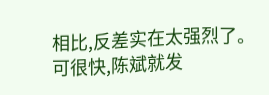相比,反差实在太强烈了。
可很快,陈斌就发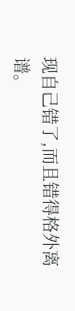现自己错了,而且错得格外离谱。